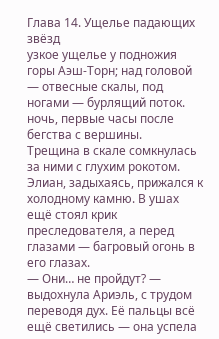Глава 14. Ущелье падающих звёзд
узкое ущелье у подножия горы Аэш‑Торн; над головой — отвесные скалы, под ногами — бурлящий поток.
ночь, первые часы после бегства с вершины.
Трещина в скале сомкнулась за ними с глухим рокотом. Элиан, задыхаясь, прижался к холодному камню. В ушах ещё стоял крик преследователя, а перед глазами — багровый огонь в его глазах.
— Они… не пройдут? — выдохнула Ариэль, с трудом переводя дух. Её пальцы всё ещё светились — она успела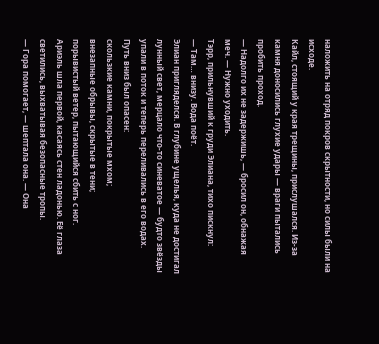наложить на отряд покров скрытности, но силы были на исходе.
Кайл, стоящий у края трещины, прислушался. Из‑за камня доносились глухие удары — враги пытались пробить проход.
— Надолго их не задержишь, — бросил он, обнажая меч. — Нужно уходить.
Тэрр, прильнувший к груди Элиана, тихо пискнул:
— Там… внизу. Вода поёт.
Элиан пригляделся. В глубине ущелья, куда не достигал лунный свет, мерцало что‑то синеватое — будто звёзды упали в поток и теперь переливались в его водах.
Путь вниз был опасен:
скользкие камни, покрытые мхом;
внезапные обрывы, скрытые в тени;
порывистый ветер, пытающийся сбить с ног.
Ариэль шла первой, касаясь стен ладонью. Её глаза светились, выхватывая безопасные тропы.
— Гора помогает, — шептала она. — Она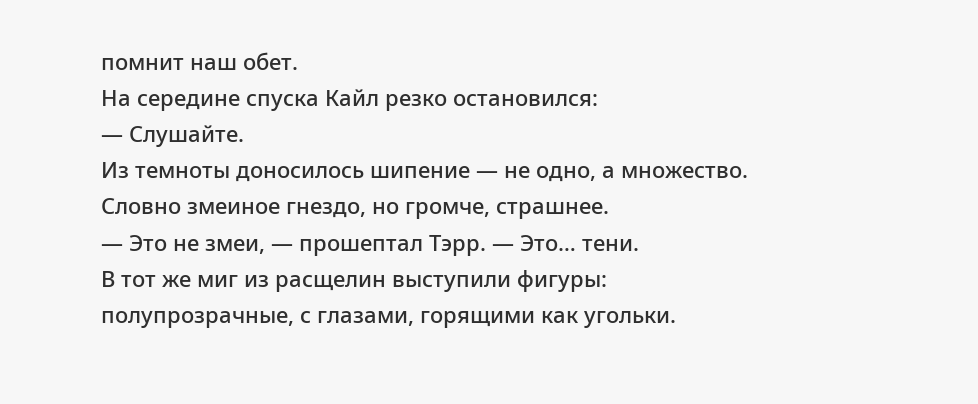помнит наш обет.
На середине спуска Кайл резко остановился:
— Слушайте.
Из темноты доносилось шипение — не одно, а множество. Словно змеиное гнездо, но громче, страшнее.
— Это не змеи, — прошептал Тэрр. — Это… тени.
В тот же миг из расщелин выступили фигуры: полупрозрачные, с глазами, горящими как угольки.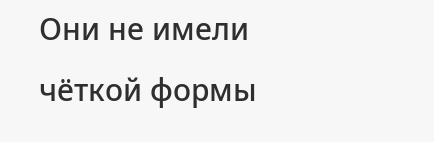Они не имели чёткой формы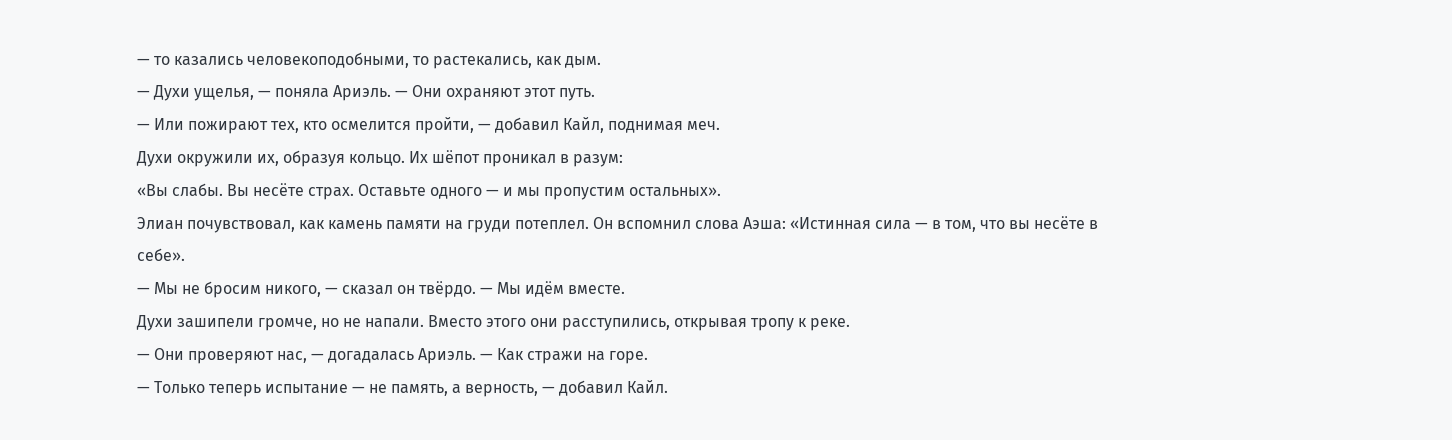— то казались человекоподобными, то растекались, как дым.
— Духи ущелья, — поняла Ариэль. — Они охраняют этот путь.
— Или пожирают тех, кто осмелится пройти, — добавил Кайл, поднимая меч.
Духи окружили их, образуя кольцо. Их шёпот проникал в разум:
«Вы слабы. Вы несёте страх. Оставьте одного — и мы пропустим остальных».
Элиан почувствовал, как камень памяти на груди потеплел. Он вспомнил слова Аэша: «Истинная сила — в том, что вы несёте в себе».
— Мы не бросим никого, — сказал он твёрдо. — Мы идём вместе.
Духи зашипели громче, но не напали. Вместо этого они расступились, открывая тропу к реке.
— Они проверяют нас, — догадалась Ариэль. — Как стражи на горе.
— Только теперь испытание — не память, а верность, — добавил Кайл.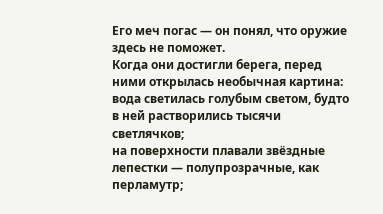Его меч погас — он понял, что оружие здесь не поможет.
Когда они достигли берега, перед ними открылась необычная картина:
вода светилась голубым светом, будто в ней растворились тысячи светлячков;
на поверхности плавали звёздные лепестки — полупрозрачные, как перламутр;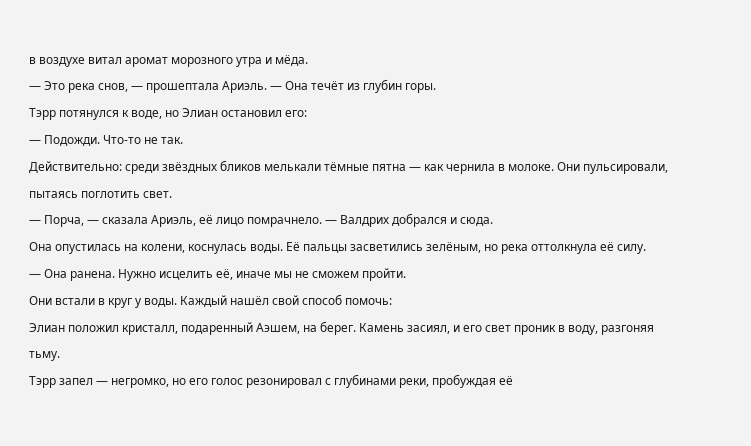в воздухе витал аромат морозного утра и мёда.
— Это река снов, — прошептала Ариэль. — Она течёт из глубин горы.
Тэрр потянулся к воде, но Элиан остановил его:
— Подожди. Что‑то не так.
Действительно: среди звёздных бликов мелькали тёмные пятна — как чернила в молоке. Они пульсировали, пытаясь поглотить свет.
— Порча, — сказала Ариэль, её лицо помрачнело. — Валдрих добрался и сюда.
Она опустилась на колени, коснулась воды. Её пальцы засветились зелёным, но река оттолкнула её силу.
— Она ранена. Нужно исцелить её, иначе мы не сможем пройти.
Они встали в круг у воды. Каждый нашёл свой способ помочь:
Элиан положил кристалл, подаренный Аэшем, на берег. Камень засиял, и его свет проник в воду, разгоняя тьму.
Тэрр запел — негромко, но его голос резонировал с глубинами реки, пробуждая её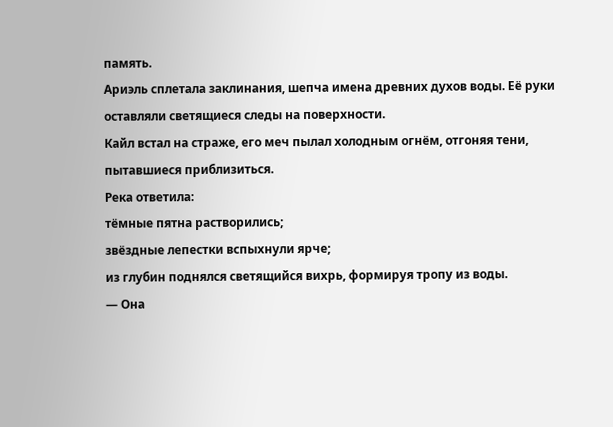память.
Ариэль сплетала заклинания, шепча имена древних духов воды. Её руки оставляли светящиеся следы на поверхности.
Кайл встал на страже, его меч пылал холодным огнём, отгоняя тени, пытавшиеся приблизиться.
Река ответила:
тёмные пятна растворились;
звёздные лепестки вспыхнули ярче;
из глубин поднялся светящийся вихрь, формируя тропу из воды.
— Она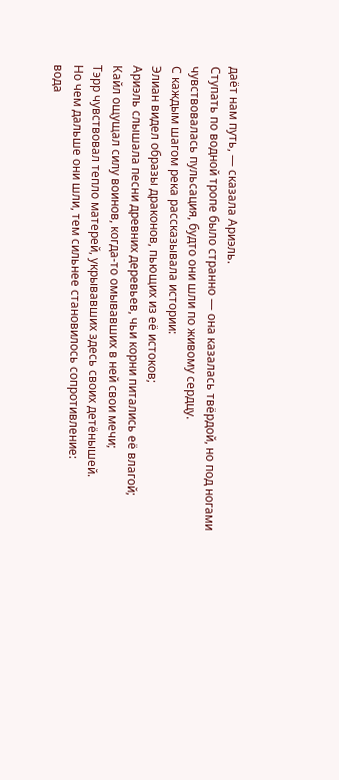даёт нам путь, — сказала Ариэль.
Ступать по водной тропе было странно — она казалась твёрдой, но под ногами чувствовалась пульсация, будто они шли по живому сердцу.
С каждым шагом река рассказывала истории:
Элиан видел образы драконов, пьющих из её истоков;
Ариэль слышала песни древних деревьев, чьи корни питались её влагой;
Кайл ощущал силу воинов, когда‑то омывавших в ней свои мечи;
Тэрр чувствовал тепло матерей, укрывавших здесь своих детёнышей.
Но чем дальше они шли, тем сильнее становилось сопротивление:
вода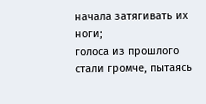начала затягивать их ноги;
голоса из прошлого стали громче, пытаясь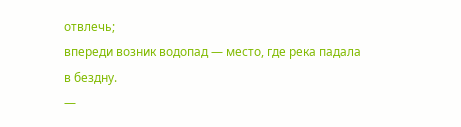отвлечь;
впереди возник водопад — место, где река падала в бездну.
—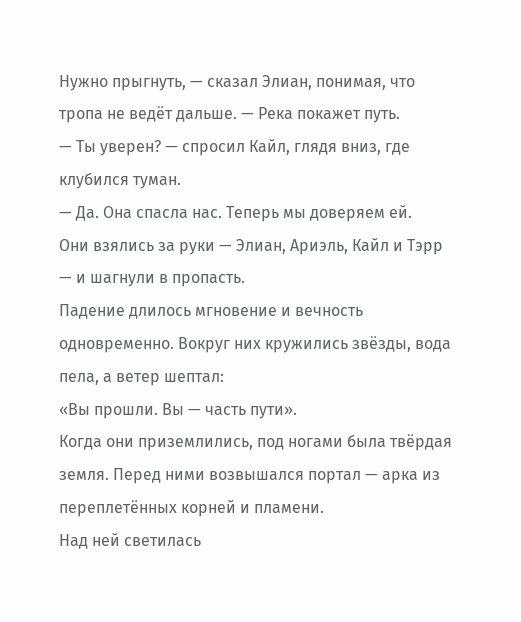Нужно прыгнуть, — сказал Элиан, понимая, что тропа не ведёт дальше. — Река покажет путь.
— Ты уверен? — спросил Кайл, глядя вниз, где клубился туман.
— Да. Она спасла нас. Теперь мы доверяем ей.
Они взялись за руки — Элиан, Ариэль, Кайл и Тэрр — и шагнули в пропасть.
Падение длилось мгновение и вечность одновременно. Вокруг них кружились звёзды, вода пела, а ветер шептал:
«Вы прошли. Вы — часть пути».
Когда они приземлились, под ногами была твёрдая земля. Перед ними возвышался портал — арка из переплетённых корней и пламени.
Над ней светилась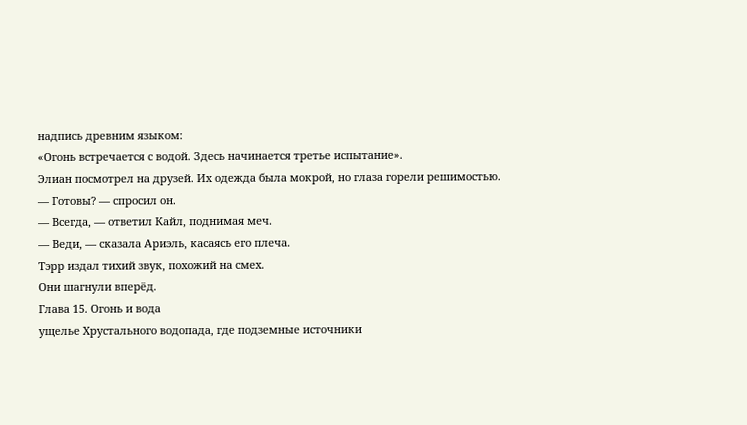надпись древним языком:
«Огонь встречается с водой. Здесь начинается третье испытание».
Элиан посмотрел на друзей. Их одежда была мокрой, но глаза горели решимостью.
— Готовы? — спросил он.
— Всегда, — ответил Кайл, поднимая меч.
— Веди, — сказала Ариэль, касаясь его плеча.
Тэрр издал тихий звук, похожий на смех.
Они шагнули вперёд.
Глава 15. Огонь и вода
ущелье Хрустального водопада, где подземные источники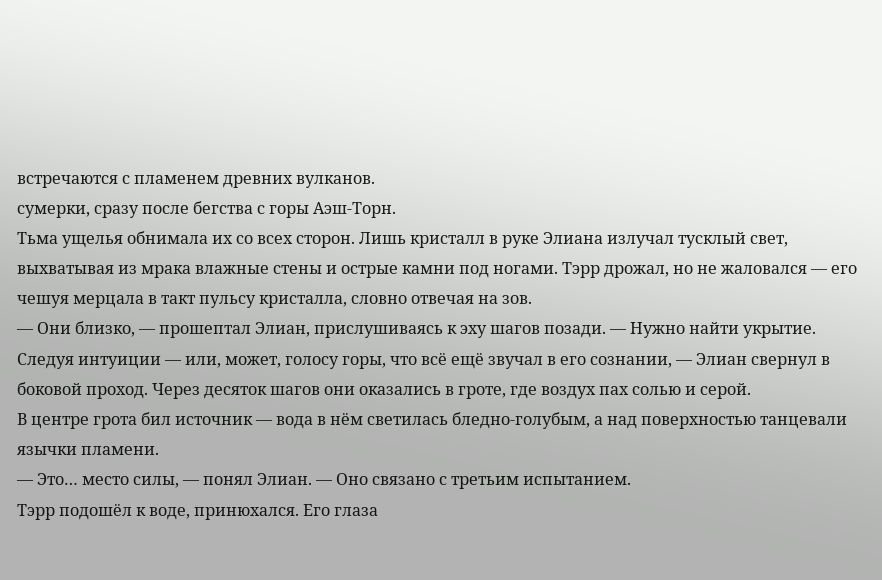встречаются с пламенем древних вулканов.
сумерки, сразу после бегства с горы Аэш‑Торн.
Тьма ущелья обнимала их со всех сторон. Лишь кристалл в руке Элиана излучал тусклый свет, выхватывая из мрака влажные стены и острые камни под ногами. Тэрр дрожал, но не жаловался — его чешуя мерцала в такт пульсу кристалла, словно отвечая на зов.
— Они близко, — прошептал Элиан, прислушиваясь к эху шагов позади. — Нужно найти укрытие.
Следуя интуиции — или, может, голосу горы, что всё ещё звучал в его сознании, — Элиан свернул в боковой проход. Через десяток шагов они оказались в гроте, где воздух пах солью и серой.
В центре грота бил источник — вода в нём светилась бледно‑голубым, а над поверхностью танцевали язычки пламени.
— Это… место силы, — понял Элиан. — Оно связано с третьим испытанием.
Тэрр подошёл к воде, принюхался. Его глаза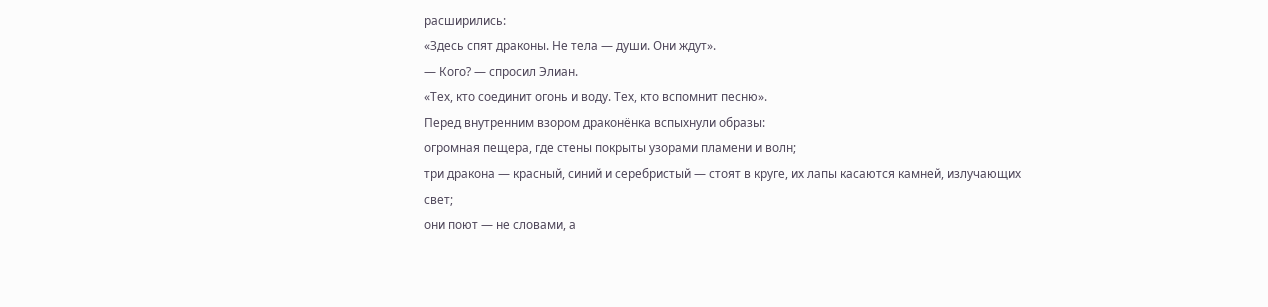расширились:
«Здесь спят драконы. Не тела — души. Они ждут».
— Кого? — спросил Элиан.
«Тех, кто соединит огонь и воду. Тех, кто вспомнит песню».
Перед внутренним взором драконёнка вспыхнули образы:
огромная пещера, где стены покрыты узорами пламени и волн;
три дракона — красный, синий и серебристый — стоят в круге, их лапы касаются камней, излучающих свет;
они поют — не словами, а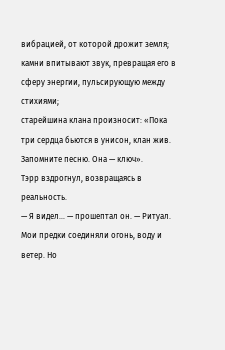вибрацией, от которой дрожит земля;
камни впитывают звук, превращая его в сферу энергии, пульсирующую между стихиями;
старейшина клана произносит: «Пока три сердца бьются в унисон, клан жив. Запомните песню. Она — ключ».
Тэрр вздрогнул, возвращаясь в реальность.
— Я видел… — прошептал он. — Ритуал. Мои предки соединяли огонь, воду и ветер. Но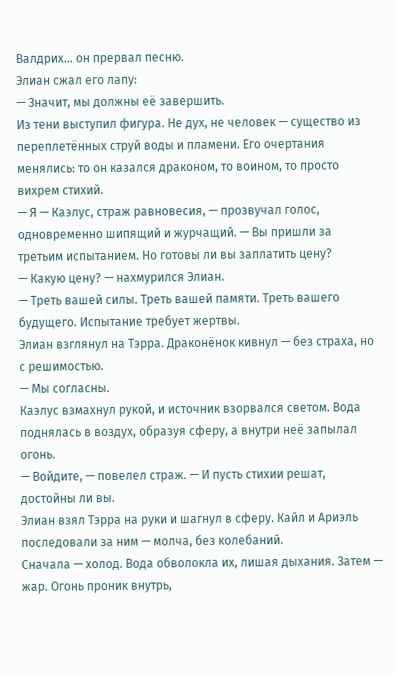Валдрих… он прервал песню.
Элиан сжал его лапу:
— Значит, мы должны её завершить.
Из тени выступил фигура. Не дух, не человек — существо из переплетённых струй воды и пламени. Его очертания менялись: то он казался драконом, то воином, то просто вихрем стихий.
— Я — Каэлус, страж равновесия, — прозвучал голос, одновременно шипящий и журчащий. — Вы пришли за третьим испытанием. Но готовы ли вы заплатить цену?
— Какую цену? — нахмурился Элиан.
— Треть вашей силы. Треть вашей памяти. Треть вашего будущего. Испытание требует жертвы.
Элиан взглянул на Тэрра. Драконёнок кивнул — без страха, но с решимостью.
— Мы согласны.
Каэлус взмахнул рукой, и источник взорвался светом. Вода поднялась в воздух, образуя сферу, а внутри неё запылал огонь.
— Войдите, — повелел страж. — И пусть стихии решат, достойны ли вы.
Элиан взял Тэрра на руки и шагнул в сферу. Кайл и Ариэль последовали за ним — молча, без колебаний.
Сначала — холод. Вода обволокла их, лишая дыхания. Затем — жар. Огонь проник внутрь,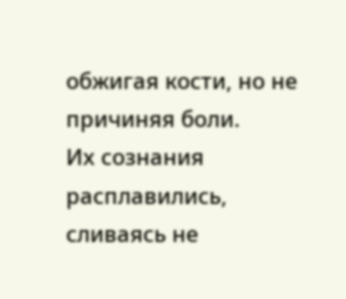обжигая кости, но не причиняя боли.
Их сознания расплавились, сливаясь не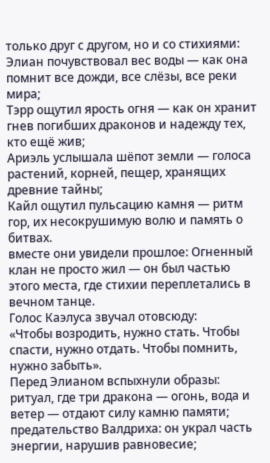только друг с другом, но и со стихиями:
Элиан почувствовал вес воды — как она помнит все дожди, все слёзы, все реки мира;
Тэрр ощутил ярость огня — как он хранит гнев погибших драконов и надежду тех, кто ещё жив;
Ариэль услышала шёпот земли — голоса растений, корней, пещер, хранящих древние тайны;
Кайл ощутил пульсацию камня — ритм гор, их несокрушимую волю и память о битвах.
вместе они увидели прошлое: Огненный клан не просто жил — он был частью этого места, где стихии переплетались в вечном танце.
Голос Каэлуса звучал отовсюду:
«Чтобы возродить, нужно стать. Чтобы спасти, нужно отдать. Чтобы помнить, нужно забыть».
Перед Элианом вспыхнули образы:
ритуал, где три дракона — огонь, вода и ветер — отдают силу камню памяти;
предательство Валдриха: он украл часть энергии, нарушив равновесие;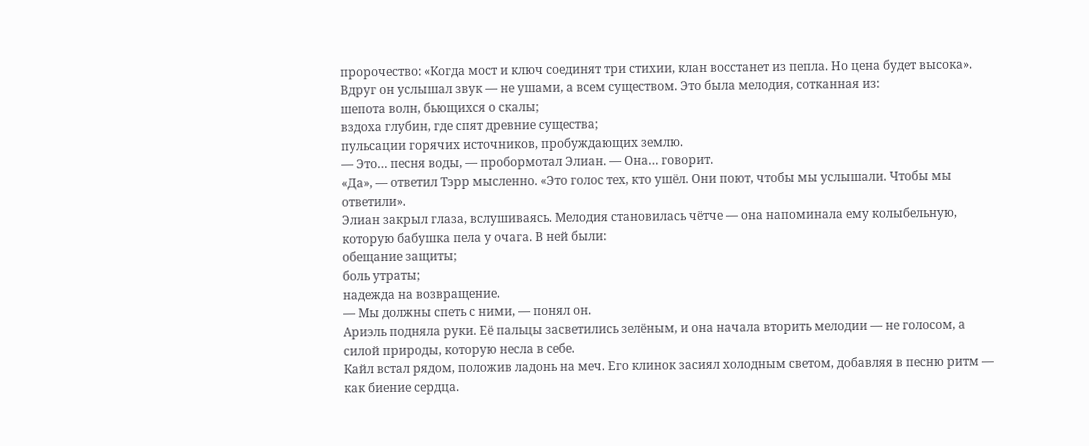пророчество: «Когда мост и ключ соединят три стихии, клан восстанет из пепла. Но цена будет высока».
Вдруг он услышал звук — не ушами, а всем существом. Это была мелодия, сотканная из:
шепота волн, бьющихся о скалы;
вздоха глубин, где спят древние существа;
пульсации горячих источников, пробуждающих землю.
— Это… песня воды, — пробормотал Элиан. — Она… говорит.
«Да», — ответил Тэрр мысленно. «Это голос тех, кто ушёл. Они поют, чтобы мы услышали. Чтобы мы ответили».
Элиан закрыл глаза, вслушиваясь. Мелодия становилась чётче — она напоминала ему колыбельную, которую бабушка пела у очага. В ней были:
обещание защиты;
боль утраты;
надежда на возвращение.
— Мы должны спеть с ними, — понял он.
Ариэль подняла руки. Её пальцы засветились зелёным, и она начала вторить мелодии — не голосом, а силой природы, которую несла в себе.
Кайл встал рядом, положив ладонь на меч. Его клинок засиял холодным светом, добавляя в песню ритм — как биение сердца.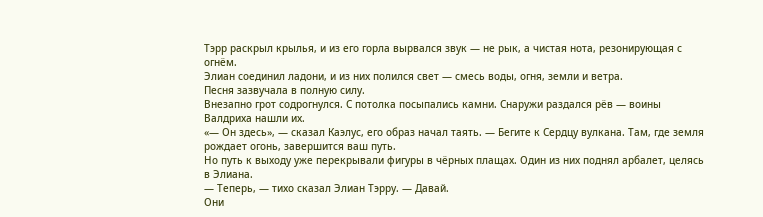Тэрр раскрыл крылья, и из его горла вырвался звук — не рык, а чистая нота, резонирующая с огнём.
Элиан соединил ладони, и из них полился свет — смесь воды, огня, земли и ветра.
Песня зазвучала в полную силу.
Внезапно грот содрогнулся. С потолка посыпались камни. Снаружи раздался рёв — воины Валдриха нашли их.
«— Он здесь», — сказал Каэлус, его образ начал таять. — Бегите к Сердцу вулкана. Там, где земля рождает огонь, завершится ваш путь.
Но путь к выходу уже перекрывали фигуры в чёрных плащах. Один из них поднял арбалет, целясь в Элиана.
— Теперь, — тихо сказал Элиан Тэрру. — Давай.
Они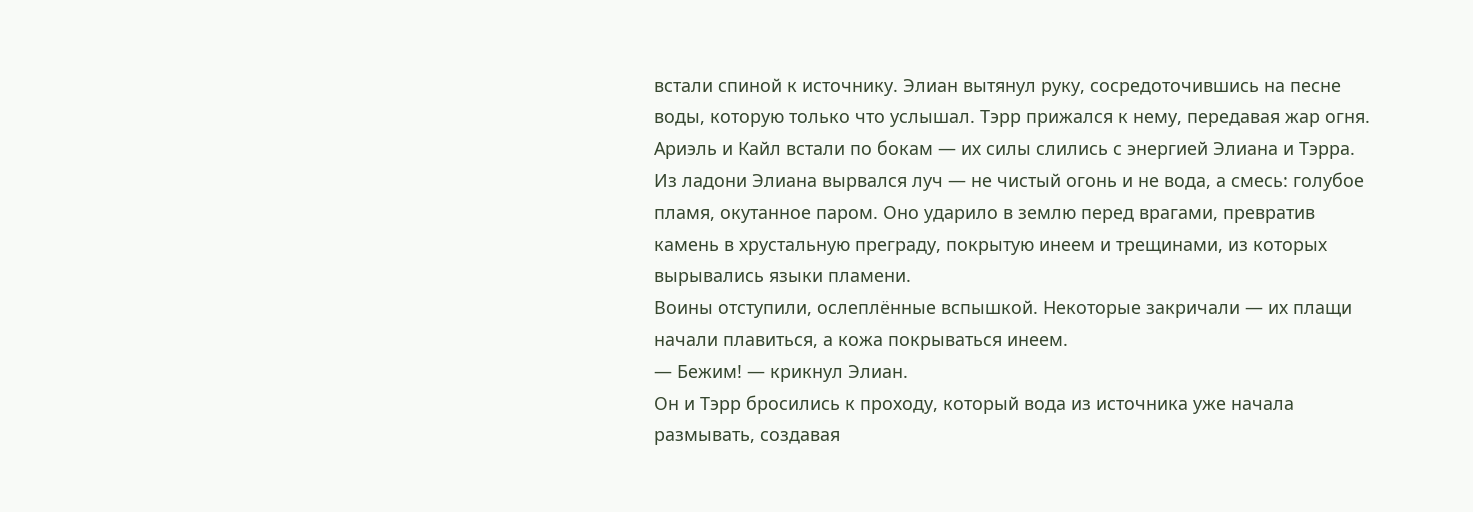встали спиной к источнику. Элиан вытянул руку, сосредоточившись на песне воды, которую только что услышал. Тэрр прижался к нему, передавая жар огня. Ариэль и Кайл встали по бокам — их силы слились с энергией Элиана и Тэрра.
Из ладони Элиана вырвался луч — не чистый огонь и не вода, а смесь: голубое пламя, окутанное паром. Оно ударило в землю перед врагами, превратив камень в хрустальную преграду, покрытую инеем и трещинами, из которых вырывались языки пламени.
Воины отступили, ослеплённые вспышкой. Некоторые закричали — их плащи начали плавиться, а кожа покрываться инеем.
— Бежим! — крикнул Элиан.
Он и Тэрр бросились к проходу, который вода из источника уже начала размывать, создавая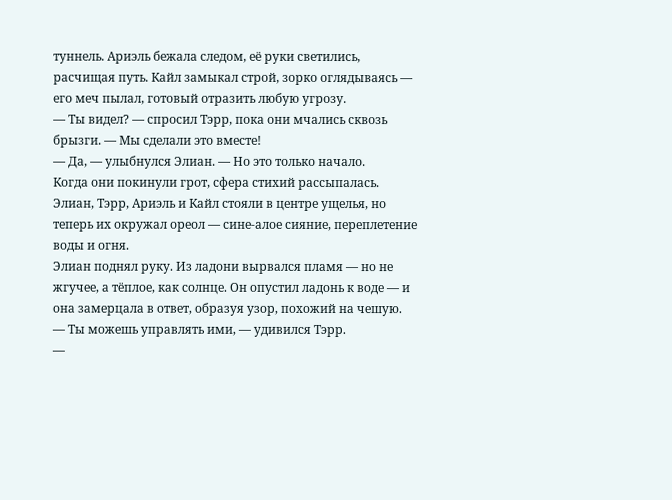туннель. Ариэль бежала следом, её руки светились, расчищая путь. Кайл замыкал строй, зорко оглядываясь — его меч пылал, готовый отразить любую угрозу.
— Ты видел? — спросил Тэрр, пока они мчались сквозь брызги. — Мы сделали это вместе!
— Да, — улыбнулся Элиан. — Но это только начало.
Когда они покинули грот, сфера стихий рассыпалась. Элиан, Тэрр, Ариэль и Кайл стояли в центре ущелья, но теперь их окружал ореол — сине‑алое сияние, переплетение воды и огня.
Элиан поднял руку. Из ладони вырвался пламя — но не жгучее, а тёплое, как солнце. Он опустил ладонь к воде — и она замерцала в ответ, образуя узор, похожий на чешую.
— Ты можешь управлять ими, — удивился Тэрр.
—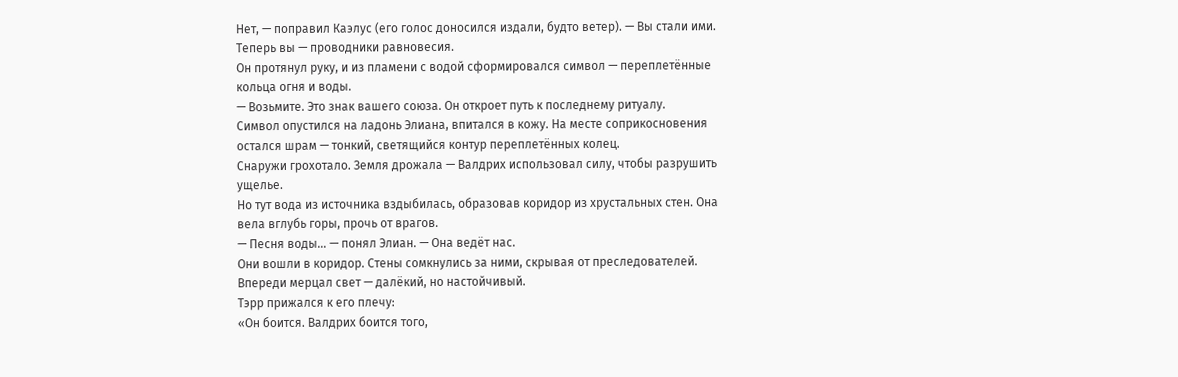Нет, — поправил Каэлус (его голос доносился издали, будто ветер). — Вы стали ими. Теперь вы — проводники равновесия.
Он протянул руку, и из пламени с водой сформировался символ — переплетённые кольца огня и воды.
— Возьмите. Это знак вашего союза. Он откроет путь к последнему ритуалу.
Символ опустился на ладонь Элиана, впитался в кожу. На месте соприкосновения остался шрам — тонкий, светящийся контур переплетённых колец.
Снаружи грохотало. Земля дрожала — Валдрих использовал силу, чтобы разрушить ущелье.
Но тут вода из источника вздыбилась, образовав коридор из хрустальных стен. Она вела вглубь горы, прочь от врагов.
— Песня воды… — понял Элиан. — Она ведёт нас.
Они вошли в коридор. Стены сомкнулись за ними, скрывая от преследователей. Впереди мерцал свет — далёкий, но настойчивый.
Тэрр прижался к его плечу:
«Он боится. Валдрих боится того,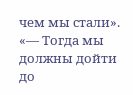чем мы стали».
«— Тогда мы должны дойти до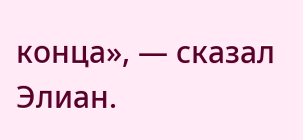конца», — сказал Элиан.